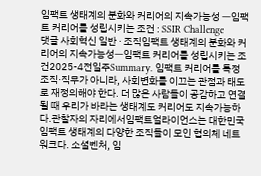임팩트 생태계의 분화와 커리어의 지속가능성 ㅡ임팩트 커리어를 성립시키는 조건 : SSIR Challenge
댓글 사회혁신 일반 · 조직임팩트 생태계의 분화와 커리어의 지속가능성ㅡ임팩트 커리어를 성립시키는 조건2025-4전일주Summary. 임팩트 커리어를 특정 조직·직무가 아니라, 사회변화를 이끄는 관점과 태도로 재정의해야 한다. 더 많은 사람들이 공감하고 연결될 때 우리가 바라는 생태계도 커리어도 지속가능하다.관찰자의 자리에서임팩트얼라이언스는 대한민국 임팩트 생태계의 다양한 조직들이 모인 협의체 네트워크다. 소셜벤처, 임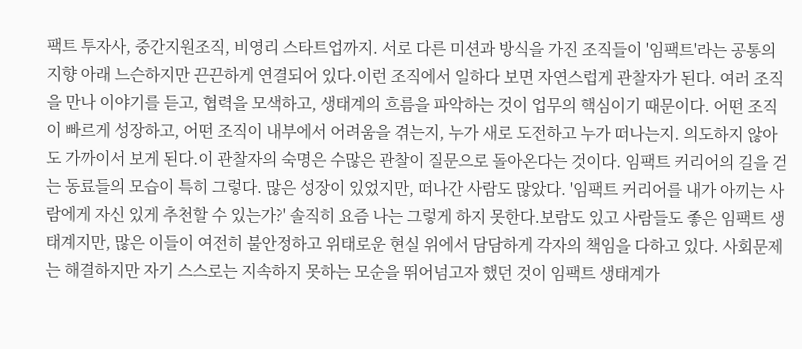팩트 투자사, 중간지원조직, 비영리 스타트업까지. 서로 다른 미션과 방식을 가진 조직들이 '임팩트'라는 공통의 지향 아래 느슨하지만 끈끈하게 연결되어 있다.이런 조직에서 일하다 보면 자연스럽게 관찰자가 된다. 여러 조직을 만나 이야기를 듣고, 협력을 모색하고, 생태계의 흐름을 파악하는 것이 업무의 핵심이기 때문이다. 어떤 조직이 빠르게 성장하고, 어떤 조직이 내부에서 어려움을 겪는지, 누가 새로 도전하고 누가 떠나는지. 의도하지 않아도 가까이서 보게 된다.이 관찰자의 숙명은 수많은 관찰이 질문으로 돌아온다는 것이다. 임팩트 커리어의 길을 걷는 동료들의 모습이 특히 그렇다. 많은 성장이 있었지만, 떠나간 사람도 많았다. '임팩트 커리어를 내가 아끼는 사람에게 자신 있게 추천할 수 있는가?' 솔직히 요즘 나는 그렇게 하지 못한다.보람도 있고 사람들도 좋은 임팩트 생태계지만, 많은 이들이 여전히 불안정하고 위태로운 현실 위에서 담담하게 각자의 책임을 다하고 있다. 사회문제는 해결하지만 자기 스스로는 지속하지 못하는 모순을 뛰어넘고자 했던 것이 임팩트 생태계가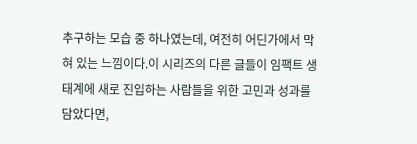추구하는 모습 중 하나였는데, 여전히 어딘가에서 막혀 있는 느낌이다.이 시리즈의 다른 글들이 임팩트 생태계에 새로 진입하는 사람들을 위한 고민과 성과를 담았다면,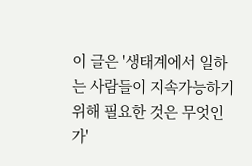이 글은 '생태계에서 일하는 사람들이 지속가능하기 위해 필요한 것은 무엇인가'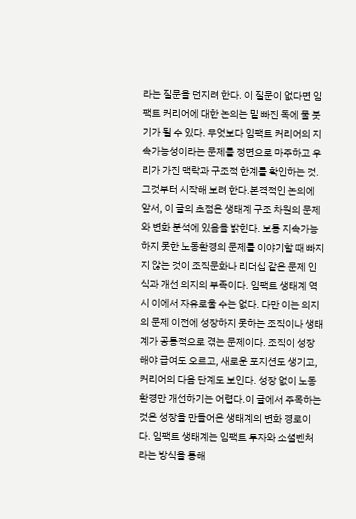라는 질문을 던지려 한다. 이 질문이 없다면 임팩트 커리어에 대한 논의는 밑 빠진 독에 물 붓기가 될 수 있다. 무엇보다 임팩트 커리어의 지속가능성이라는 문제를 정면으로 마주하고 우리가 가진 맥락과 구조적 한계를 확인하는 것. 그것부터 시작해 보려 한다.본격적인 논의에 앞서, 이 글의 초점은 생태계 구조 차원의 문제와 변화 분석에 있음을 밝힌다. 보통 지속가능하지 못한 노동환경의 문제를 이야기할 때 빠지지 않는 것이 조직문화나 리더십 같은 문제 인식과 개선 의지의 부족이다. 임팩트 생태계 역시 이에서 자유로울 수는 없다. 다만 이는 의지의 문제 이전에 성장하지 못하는 조직이나 생태계가 공통적으로 겪는 문제이다. 조직이 성장해야 급여도 오르고, 새로운 포지션도 생기고, 커리어의 다음 단계도 보인다. 성장 없이 노동환경만 개선하기는 어렵다.이 글에서 주목하는 것은 성장을 만들어온 생태계의 변화 경로이다. 임팩트 생태계는 임팩트 투자와 소셜벤처라는 방식을 통해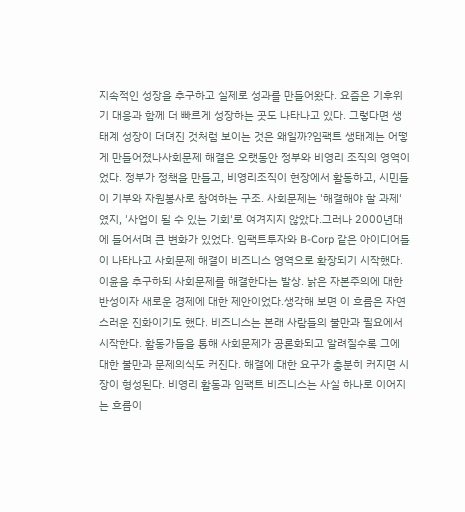지속적인 성장을 추구하고 실제로 성과를 만들어왔다. 요즘은 기후위기 대응과 함께 더 빠르게 성장하는 곳도 나타나고 있다. 그렇다면 생태계 성장이 더뎌진 것처럼 보이는 것은 왜일까?임팩트 생태계는 어떻게 만들어졌나사회문제 해결은 오랫동안 정부와 비영리 조직의 영역이었다. 정부가 정책을 만들고, 비영리조직이 현장에서 활동하고, 시민들이 기부와 자원봉사로 참여하는 구조. 사회문제는 '해결해야 할 과제'였지, '사업이 될 수 있는 기회'로 여겨지지 않았다.그러나 2000년대에 들어서며 큰 변화가 있었다. 임팩트투자와 B-Corp 같은 아이디어들이 나타나고 사회문제 해결이 비즈니스 영역으로 확장되기 시작했다. 이윤을 추구하되 사회문제를 해결한다는 발상. 낡은 자본주의에 대한 반성이자 새로운 경제에 대한 제안이었다.생각해 보면 이 흐름은 자연스러운 진화이기도 했다. 비즈니스는 본래 사람들의 불만과 필요에서 시작한다. 활동가들을 통해 사회문제가 공론화되고 알려질수록 그에 대한 불만과 문제의식도 커진다. 해결에 대한 요구가 충분히 커지면 시장이 형성된다. 비영리 활동과 임팩트 비즈니스는 사실 하나로 이어지는 흐름이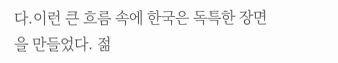다.이런 큰 흐름 속에 한국은 독특한 장면을 만들었다. 젊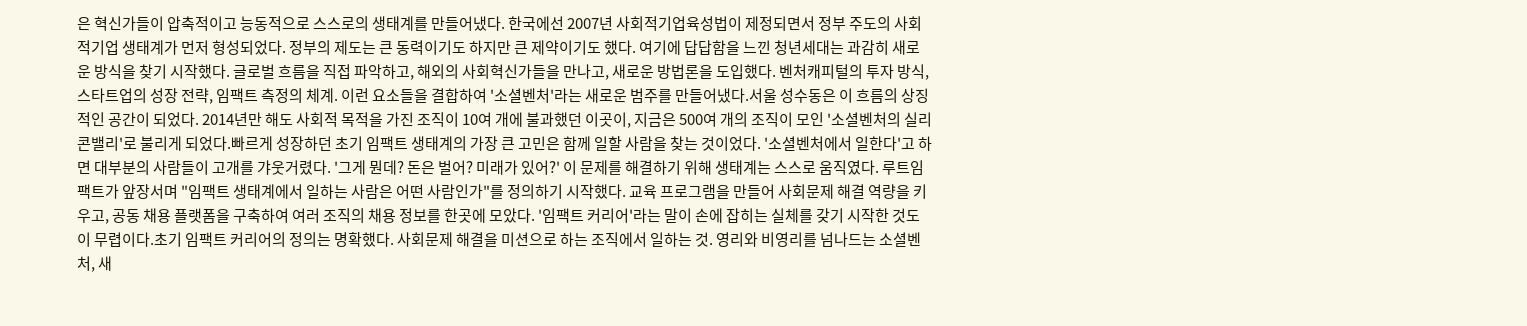은 혁신가들이 압축적이고 능동적으로 스스로의 생태계를 만들어냈다. 한국에선 2007년 사회적기업육성법이 제정되면서 정부 주도의 사회적기업 생태계가 먼저 형성되었다. 정부의 제도는 큰 동력이기도 하지만 큰 제약이기도 했다. 여기에 답답함을 느낀 청년세대는 과감히 새로운 방식을 찾기 시작했다. 글로벌 흐름을 직접 파악하고, 해외의 사회혁신가들을 만나고, 새로운 방법론을 도입했다. 벤처캐피털의 투자 방식, 스타트업의 성장 전략, 임팩트 측정의 체계. 이런 요소들을 결합하여 '소셜벤처'라는 새로운 범주를 만들어냈다.서울 성수동은 이 흐름의 상징적인 공간이 되었다. 2014년만 해도 사회적 목적을 가진 조직이 10여 개에 불과했던 이곳이, 지금은 500여 개의 조직이 모인 '소셜벤처의 실리콘밸리'로 불리게 되었다.빠르게 성장하던 초기 임팩트 생태계의 가장 큰 고민은 함께 일할 사람을 찾는 것이었다. '소셜벤처에서 일한다'고 하면 대부분의 사람들이 고개를 갸웃거렸다. '그게 뭔데? 돈은 벌어? 미래가 있어?' 이 문제를 해결하기 위해 생태계는 스스로 움직였다. 루트임팩트가 앞장서며 "임팩트 생태계에서 일하는 사람은 어떤 사람인가"를 정의하기 시작했다. 교육 프로그램을 만들어 사회문제 해결 역량을 키우고, 공동 채용 플랫폼을 구축하여 여러 조직의 채용 정보를 한곳에 모았다. '임팩트 커리어'라는 말이 손에 잡히는 실체를 갖기 시작한 것도 이 무렵이다.초기 임팩트 커리어의 정의는 명확했다. 사회문제 해결을 미션으로 하는 조직에서 일하는 것. 영리와 비영리를 넘나드는 소셜벤처, 새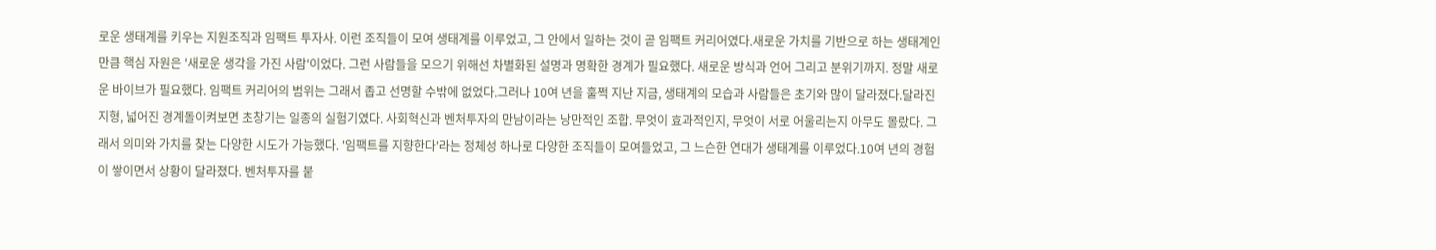로운 생태계를 키우는 지원조직과 임팩트 투자사. 이런 조직들이 모여 생태계를 이루었고, 그 안에서 일하는 것이 곧 임팩트 커리어였다.새로운 가치를 기반으로 하는 생태계인 만큼 핵심 자원은 '새로운 생각을 가진 사람'이었다. 그런 사람들을 모으기 위해선 차별화된 설명과 명확한 경계가 필요했다. 새로운 방식과 언어 그리고 분위기까지. 정말 새로운 바이브가 필요했다. 임팩트 커리어의 범위는 그래서 좁고 선명할 수밖에 없었다.그러나 10여 년을 훌쩍 지난 지금, 생태계의 모습과 사람들은 초기와 많이 달라졌다.달라진 지형, 넓어진 경계돌이켜보면 초창기는 일종의 실험기였다. 사회혁신과 벤처투자의 만남이라는 낭만적인 조합. 무엇이 효과적인지, 무엇이 서로 어울리는지 아무도 몰랐다. 그래서 의미와 가치를 찾는 다양한 시도가 가능했다. '임팩트를 지향한다'라는 정체성 하나로 다양한 조직들이 모여들었고, 그 느슨한 연대가 생태계를 이루었다.10여 년의 경험이 쌓이면서 상황이 달라졌다. 벤처투자를 붙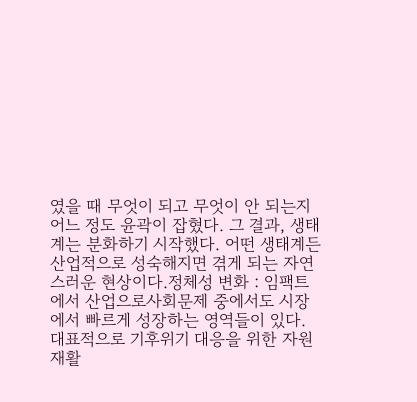였을 때 무엇이 되고 무엇이 안 되는지 어느 정도 윤곽이 잡혔다. 그 결과, 생태계는 분화하기 시작했다. 어떤 생태계든 산업적으로 성숙해지면 겪게 되는 자연스러운 현상이다.정체성 변화 : 임팩트에서 산업으로사회문제 중에서도 시장에서 빠르게 성장하는 영역들이 있다. 대표적으로 기후위기 대응을 위한 자원 재활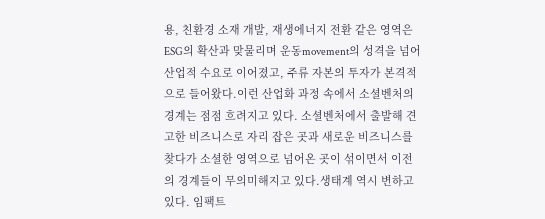용, 친환경 소재 개발, 재생에너지 전환 같은 영역은 ESG의 확산과 맞물리며 운동movement의 성격을 넘어 산업적 수요로 이어졌고, 주류 자본의 투자가 본격적으로 들어왔다.이런 산업화 과정 속에서 소셜벤처의 경계는 점점 흐려지고 있다. 소셜벤처에서 출발해 견고한 비즈니스로 자리 잡은 곳과 새로운 비즈니스를 찾다가 소셜한 영역으로 넘어온 곳이 섞이면서 이전의 경계들이 무의미해지고 있다.생태계 역시 변하고 있다. 임팩트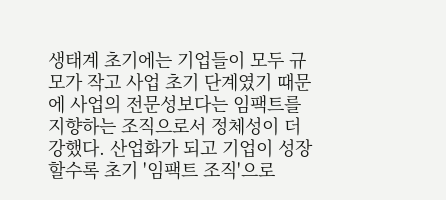생태계 초기에는 기업들이 모두 규모가 작고 사업 초기 단계였기 때문에 사업의 전문성보다는 임팩트를 지향하는 조직으로서 정체성이 더 강했다. 산업화가 되고 기업이 성장할수록 초기 '임팩트 조직'으로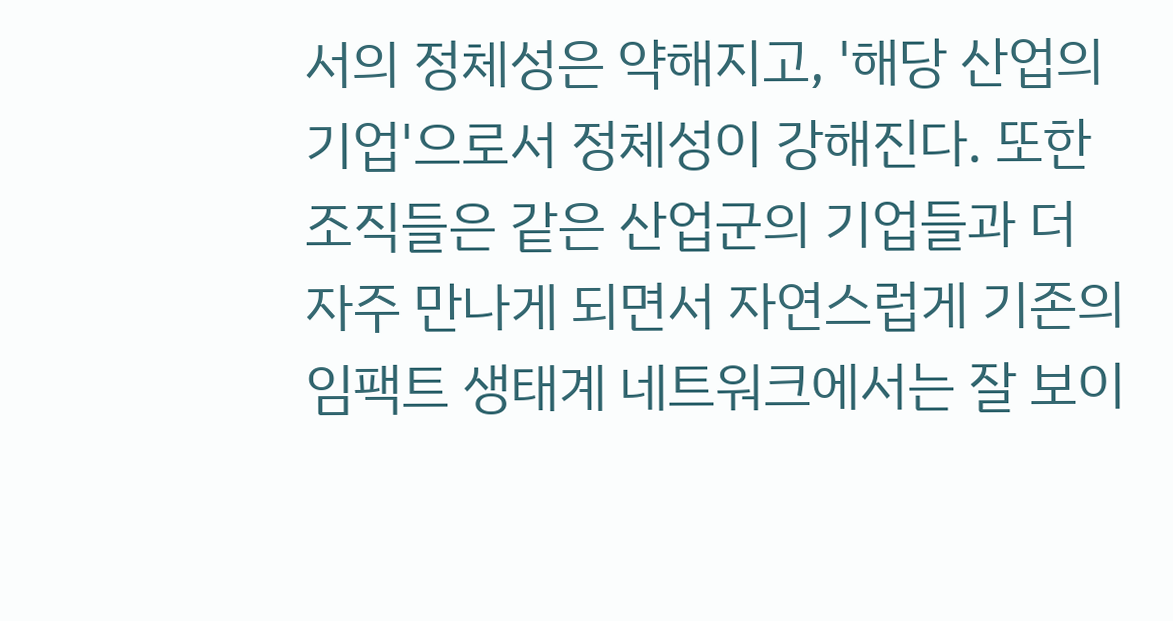서의 정체성은 약해지고, '해당 산업의 기업'으로서 정체성이 강해진다. 또한 조직들은 같은 산업군의 기업들과 더 자주 만나게 되면서 자연스럽게 기존의 임팩트 생태계 네트워크에서는 잘 보이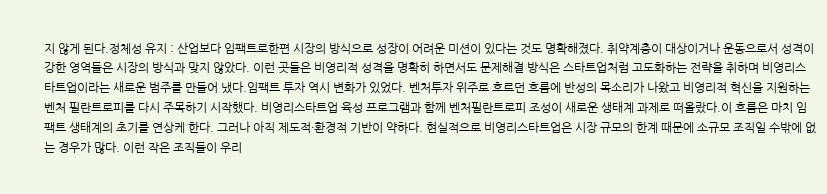지 않게 된다.정체성 유지 : 산업보다 임팩트로한편 시장의 방식으로 성장이 어려운 미션이 있다는 것도 명확해졌다. 취약계층이 대상이거나 운동으로서 성격이 강한 영역들은 시장의 방식과 맞지 않았다. 이런 곳들은 비영리적 성격을 명확히 하면서도 문제해결 방식은 스타트업처럼 고도화하는 전략을 취하며 비영리스타트업이라는 새로운 범주를 만들어 냈다.임팩트 투자 역시 변화가 있었다. 벤처투자 위주로 흐르던 흐름에 반성의 목소리가 나왔고 비영리적 혁신을 지원하는 벤처 필란트로피를 다시 주목하기 시작했다. 비영리스타트업 육성 프로그램과 함께 벤처필란트로피 조성이 새로운 생태계 과제로 떠올랐다.이 흐름은 마치 임팩트 생태계의 초기를 연상케 한다. 그러나 아직 제도적·환경적 기반이 약하다. 현실적으로 비영리스타트업은 시장 규모의 한계 때문에 소규모 조직일 수밖에 없는 경우가 많다. 이런 작은 조직들이 우리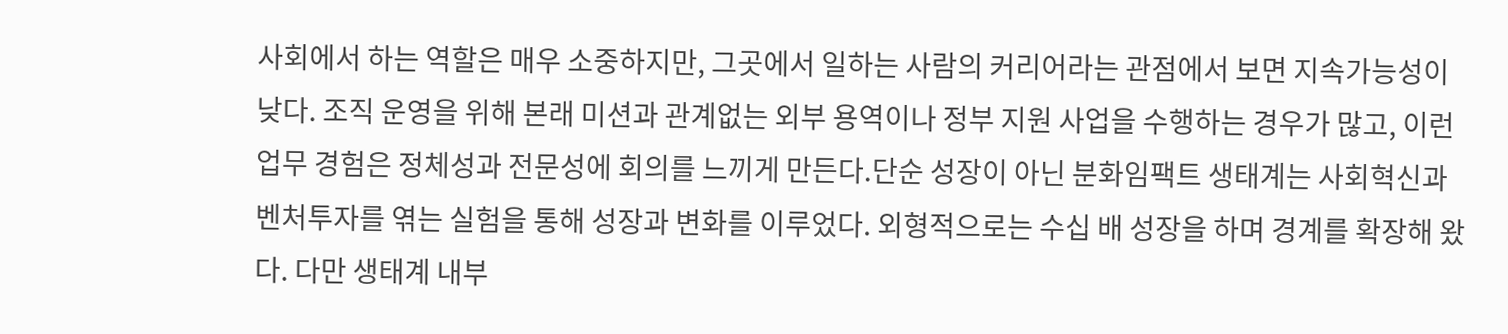사회에서 하는 역할은 매우 소중하지만, 그곳에서 일하는 사람의 커리어라는 관점에서 보면 지속가능성이 낮다. 조직 운영을 위해 본래 미션과 관계없는 외부 용역이나 정부 지원 사업을 수행하는 경우가 많고, 이런 업무 경험은 정체성과 전문성에 회의를 느끼게 만든다.단순 성장이 아닌 분화임팩트 생태계는 사회혁신과 벤처투자를 엮는 실험을 통해 성장과 변화를 이루었다. 외형적으로는 수십 배 성장을 하며 경계를 확장해 왔다. 다만 생태계 내부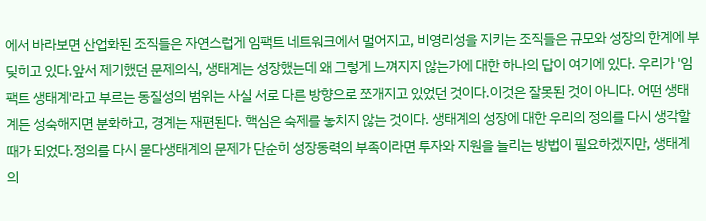에서 바라보면 산업화된 조직들은 자연스럽게 임팩트 네트워크에서 멀어지고, 비영리성을 지키는 조직들은 규모와 성장의 한계에 부딪히고 있다.앞서 제기했던 문제의식, 생태계는 성장했는데 왜 그렇게 느껴지지 않는가에 대한 하나의 답이 여기에 있다. 우리가 '임팩트 생태계'라고 부르는 동질성의 범위는 사실 서로 다른 방향으로 쪼개지고 있었던 것이다.이것은 잘못된 것이 아니다. 어떤 생태계든 성숙해지면 분화하고, 경계는 재편된다. 핵심은 숙제를 놓치지 않는 것이다. 생태계의 성장에 대한 우리의 정의를 다시 생각할 때가 되었다.정의를 다시 묻다생태계의 문제가 단순히 성장동력의 부족이라면 투자와 지원을 늘리는 방법이 필요하겠지만, 생태계의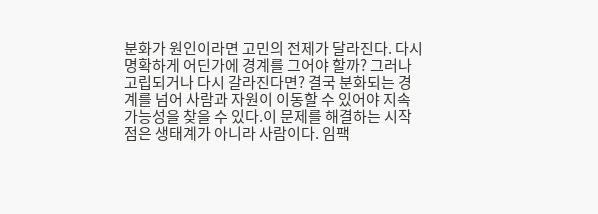분화가 원인이라면 고민의 전제가 달라진다. 다시 명확하게 어딘가에 경계를 그어야 할까? 그러나 고립되거나 다시 갈라진다면? 결국 분화되는 경계를 넘어 사람과 자원이 이동할 수 있어야 지속가능성을 찾을 수 있다.이 문제를 해결하는 시작점은 생태계가 아니라 사람이다. 임팩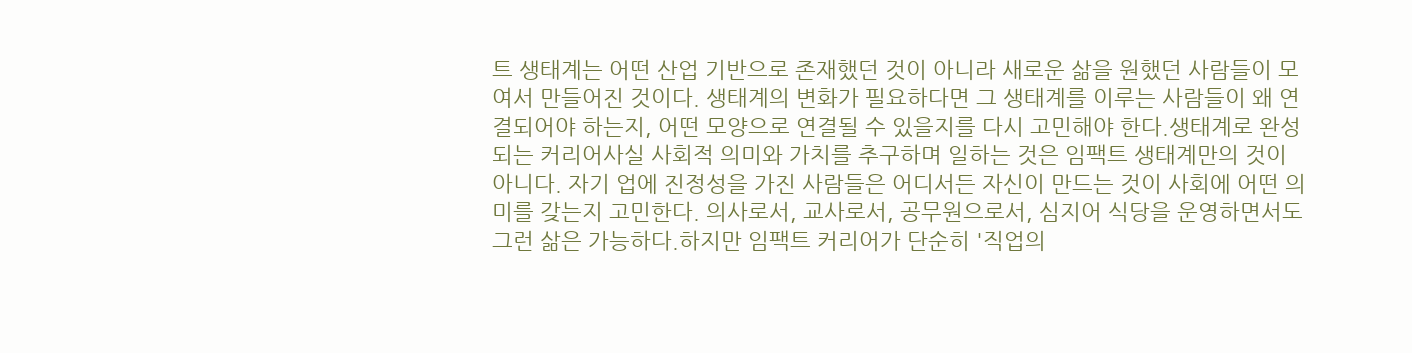트 생태계는 어떤 산업 기반으로 존재했던 것이 아니라 새로운 삶을 원했던 사람들이 모여서 만들어진 것이다. 생태계의 변화가 필요하다면 그 생태계를 이루는 사람들이 왜 연결되어야 하는지, 어떤 모양으로 연결될 수 있을지를 다시 고민해야 한다.생태계로 완성되는 커리어사실 사회적 의미와 가치를 추구하며 일하는 것은 임팩트 생태계만의 것이 아니다. 자기 업에 진정성을 가진 사람들은 어디서든 자신이 만드는 것이 사회에 어떤 의미를 갖는지 고민한다. 의사로서, 교사로서, 공무원으로서, 심지어 식당을 운영하면서도 그런 삶은 가능하다.하지만 임팩트 커리어가 단순히 '직업의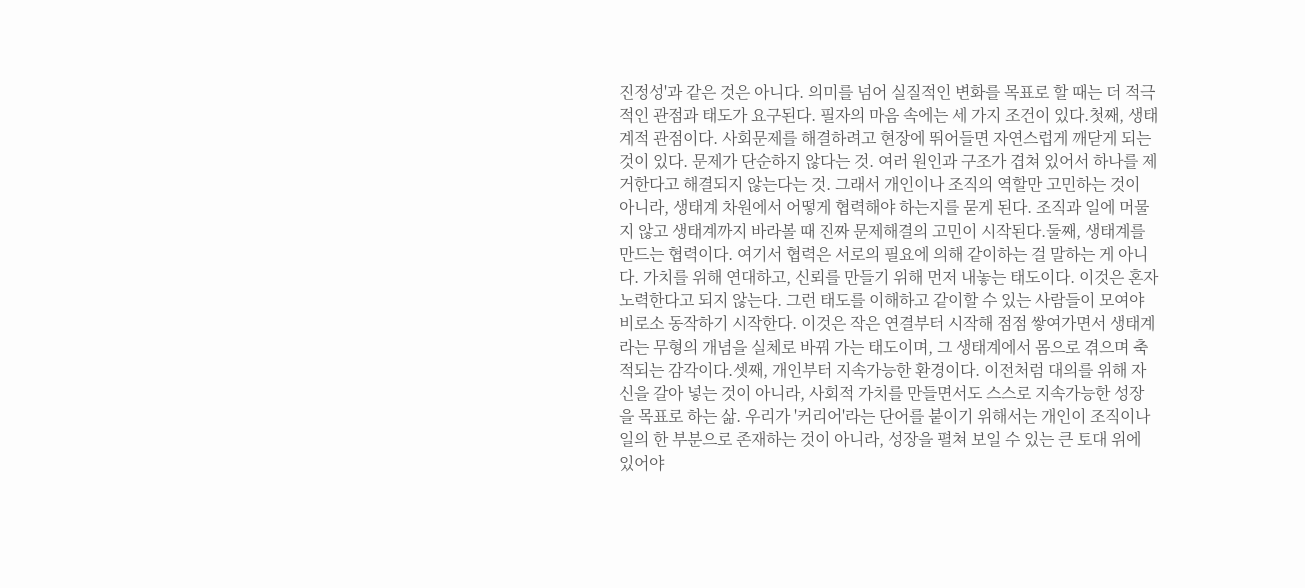진정성'과 같은 것은 아니다. 의미를 넘어 실질적인 변화를 목표로 할 때는 더 적극적인 관점과 태도가 요구된다. 필자의 마음 속에는 세 가지 조건이 있다.첫째, 생태계적 관점이다. 사회문제를 해결하려고 현장에 뛰어들면 자연스럽게 깨닫게 되는 것이 있다. 문제가 단순하지 않다는 것. 여러 원인과 구조가 겹쳐 있어서 하나를 제거한다고 해결되지 않는다는 것. 그래서 개인이나 조직의 역할만 고민하는 것이 아니라, 생태계 차원에서 어떻게 협력해야 하는지를 묻게 된다. 조직과 일에 머물지 않고 생태계까지 바라볼 때 진짜 문제해결의 고민이 시작된다.둘째, 생태계를 만드는 협력이다. 여기서 협력은 서로의 필요에 의해 같이하는 걸 말하는 게 아니다. 가치를 위해 연대하고, 신뢰를 만들기 위해 먼저 내놓는 태도이다. 이것은 혼자 노력한다고 되지 않는다. 그런 태도를 이해하고 같이할 수 있는 사람들이 모여야 비로소 동작하기 시작한다. 이것은 작은 연결부터 시작해 점점 쌓여가면서 생태계라는 무형의 개념을 실체로 바꿔 가는 태도이며, 그 생태계에서 몸으로 겪으며 축적되는 감각이다.셋째, 개인부터 지속가능한 환경이다. 이전처럼 대의를 위해 자신을 갈아 넣는 것이 아니라, 사회적 가치를 만들면서도 스스로 지속가능한 성장을 목표로 하는 삶. 우리가 '커리어'라는 단어를 붙이기 위해서는 개인이 조직이나 일의 한 부분으로 존재하는 것이 아니라, 성장을 펼쳐 보일 수 있는 큰 토대 위에 있어야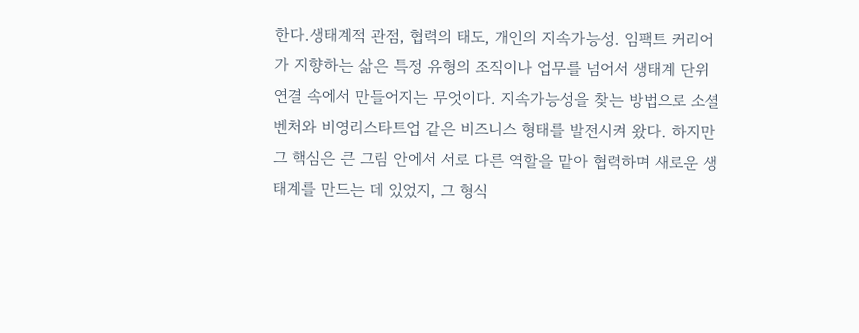한다.생태계적 관점, 협력의 태도, 개인의 지속가능성. 임팩트 커리어가 지향하는 삶은 특정 유형의 조직이나 업무를 넘어서 생태계 단위 연결 속에서 만들어지는 무엇이다. 지속가능성을 찾는 방법으로 소셜벤처와 비영리스타트업 같은 비즈니스 형태를 발전시켜 왔다. 하지만 그 핵심은 큰 그림 안에서 서로 다른 역할을 맡아 협력하며 새로운 생태계를 만드는 데 있었지, 그 형식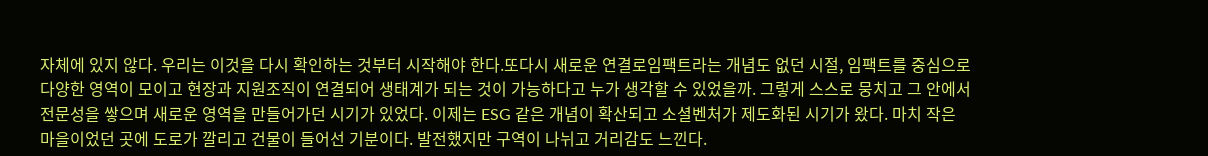자체에 있지 않다. 우리는 이것을 다시 확인하는 것부터 시작해야 한다.또다시 새로운 연결로임팩트라는 개념도 없던 시절, 임팩트를 중심으로 다양한 영역이 모이고 현장과 지원조직이 연결되어 생태계가 되는 것이 가능하다고 누가 생각할 수 있었을까. 그렇게 스스로 뭉치고 그 안에서 전문성을 쌓으며 새로운 영역을 만들어가던 시기가 있었다. 이제는 ESG 같은 개념이 확산되고 소셜벤처가 제도화된 시기가 왔다. 마치 작은 마을이었던 곳에 도로가 깔리고 건물이 들어선 기분이다. 발전했지만 구역이 나뉘고 거리감도 느낀다.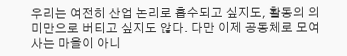우리는 여전히 산업 논리로 흡수되고 싶지도, 활동의 의미만으로 버티고 싶지도 않다. 다만 이제 공동체로 모여 사는 마을이 아니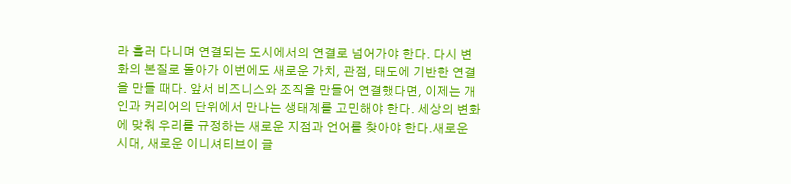라 흘러 다니며 연결되는 도시에서의 연결로 넘어가야 한다. 다시 변화의 본질로 돌아가 이번에도 새로운 가치, 관점, 태도에 기반한 연결을 만들 때다. 앞서 비즈니스와 조직을 만들어 연결했다면, 이제는 개인과 커리어의 단위에서 만나는 생태계를 고민해야 한다. 세상의 변화에 맞춰 우리를 규정하는 새로운 지점과 언어를 찾아야 한다.새로운 시대, 새로운 이니셔티브이 글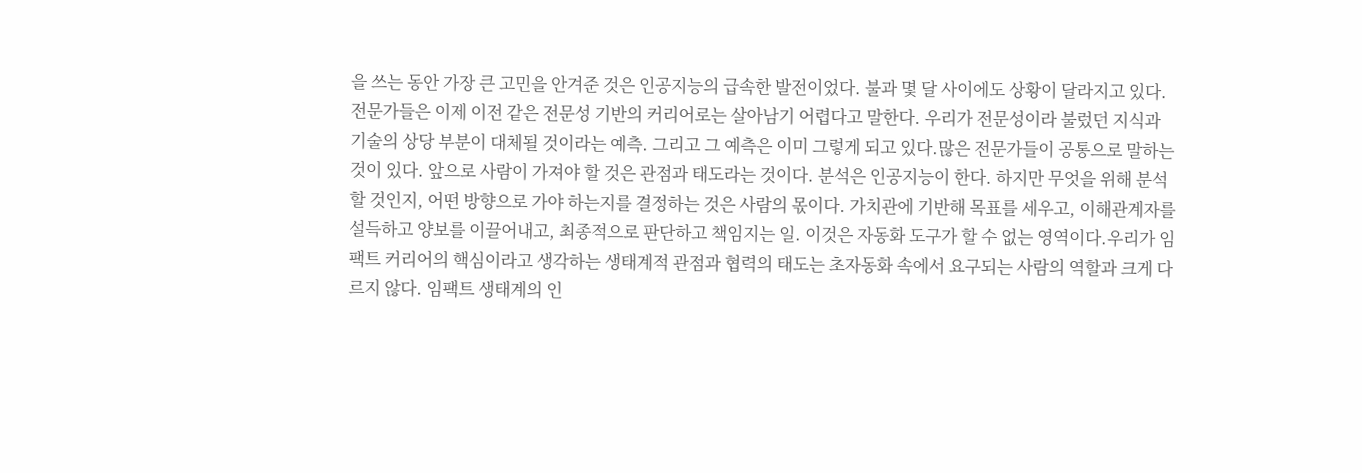을 쓰는 동안 가장 큰 고민을 안겨준 것은 인공지능의 급속한 발전이었다. 불과 몇 달 사이에도 상황이 달라지고 있다. 전문가들은 이제 이전 같은 전문성 기반의 커리어로는 살아남기 어렵다고 말한다. 우리가 전문성이라 불렀던 지식과 기술의 상당 부분이 대체될 것이라는 예측. 그리고 그 예측은 이미 그렇게 되고 있다.많은 전문가들이 공통으로 말하는 것이 있다. 앞으로 사람이 가져야 할 것은 관점과 태도라는 것이다. 분석은 인공지능이 한다. 하지만 무엇을 위해 분석할 것인지, 어떤 방향으로 가야 하는지를 결정하는 것은 사람의 몫이다. 가치관에 기반해 목표를 세우고, 이해관계자를 설득하고 양보를 이끌어내고, 최종적으로 판단하고 책임지는 일. 이것은 자동화 도구가 할 수 없는 영역이다.우리가 임팩트 커리어의 핵심이라고 생각하는 생태계적 관점과 협력의 태도는 초자동화 속에서 요구되는 사람의 역할과 크게 다르지 않다. 임팩트 생태계의 인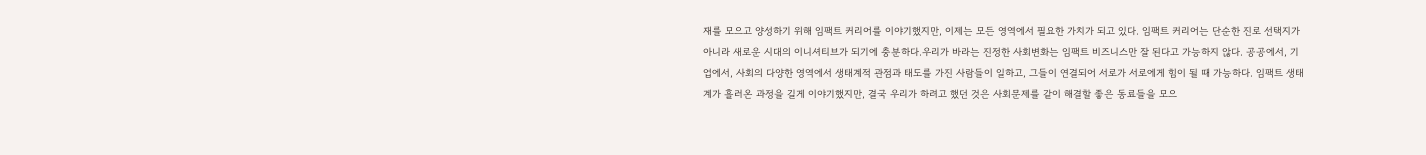재를 모으고 양성하기 위해 임팩트 커리어를 이야기했지만, 이제는 모든 영역에서 필요한 가치가 되고 있다. 임팩트 커리어는 단순한 진로 선택지가 아니라 새로운 시대의 이니셔티브가 되기에 충분하다.우리가 바라는 진정한 사회변화는 임팩트 비즈니스만 잘 된다고 가능하지 않다. 공공에서, 기업에서, 사회의 다양한 영역에서 생태계적 관점과 태도를 가진 사람들이 일하고, 그들이 연결되어 서로가 서로에게 힘이 될 때 가능하다. 임팩트 생태계가 흘러온 과정을 길게 이야기했지만, 결국 우리가 하려고 했던 것은 사회문제를 같이 해결할 좋은 동료들을 모으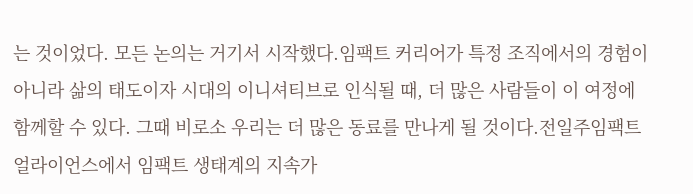는 것이었다. 모든 논의는 거기서 시작했다.임팩트 커리어가 특정 조직에서의 경험이 아니라 삶의 태도이자 시대의 이니셔티브로 인식될 때, 더 많은 사람들이 이 여정에 함께할 수 있다. 그때 비로소 우리는 더 많은 동료를 만나게 될 것이다.전일주임팩트얼라이언스에서 임팩트 생태계의 지속가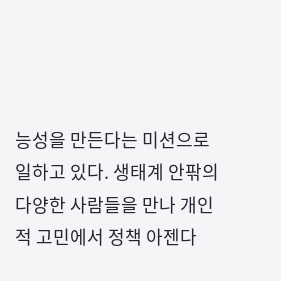능성을 만든다는 미션으로 일하고 있다. 생태계 안팎의 다양한 사람들을 만나 개인적 고민에서 정책 아젠다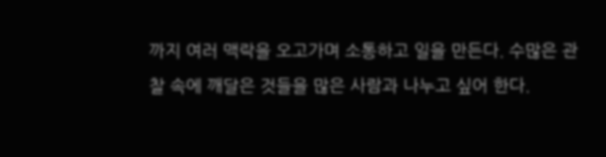까지 여러 맥락을 오고가며 소통하고 일을 만든다. 수많은 관찰 속에 깨달은 것들을 많은 사람과 나누고 싶어 한다.